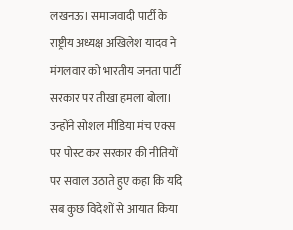लखनऊ। समाजवादी पार्टी के राष्ट्रीय अध्यक्ष अखिलेश यादव ने मंगलवार को भारतीय जनता पार्टी सरकार पर तीखा हमला बोला। उन्होंने सोशल मीडिया मंच एक्स पर पोस्ट कर सरकार की नीतियों पर सवाल उठाते हुए कहा कि यदि सब कुछ विदेशों से आयात किया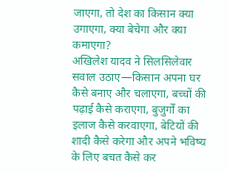जाएगा, तो देश का किसान क्या उगाएगा, क्या बेचेगा और क्या कमाएगा?
अखिलेश यादव ने सिलसिलेवार सवाल उठाए—किसान अपना घर कैसे बनाए और चलाएगा, बच्चों की पढ़ाई कैसे कराएगा, बुजुर्गों का इलाज कैसे करवाएगा, बेटियों की शादी कैसे करेगा और अपने भविष्य के लिए बचत कैसे कर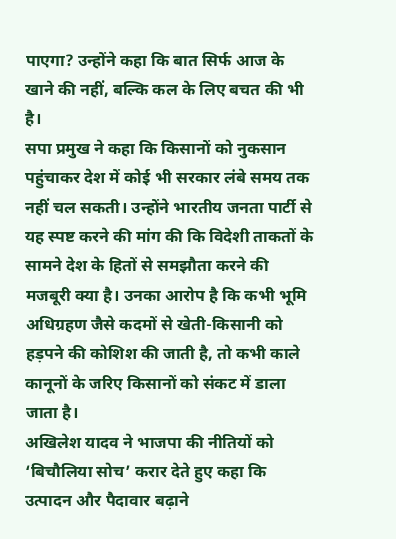पाएगा? उन्होंने कहा कि बात सिर्फ आज के खाने की नहीं, बल्कि कल के लिए बचत की भी है।
सपा प्रमुख ने कहा कि किसानों को नुकसान पहुंचाकर देश में कोई भी सरकार लंबे समय तक नहीं चल सकती। उन्होंने भारतीय जनता पार्टी से यह स्पष्ट करने की मांग की कि विदेशी ताकतों के सामने देश के हितों से समझौता करने की मजबूरी क्या है। उनका आरोप है कि कभी भूमि अधिग्रहण जैसे कदमों से खेती-किसानी को हड़पने की कोशिश की जाती है, तो कभी काले कानूनों के जरिए किसानों को संकट में डाला जाता है।
अखिलेश यादव ने भाजपा की नीतियों को ‘बिचौलिया सोच’ करार देते हुए कहा कि उत्पादन और पैदावार बढ़ाने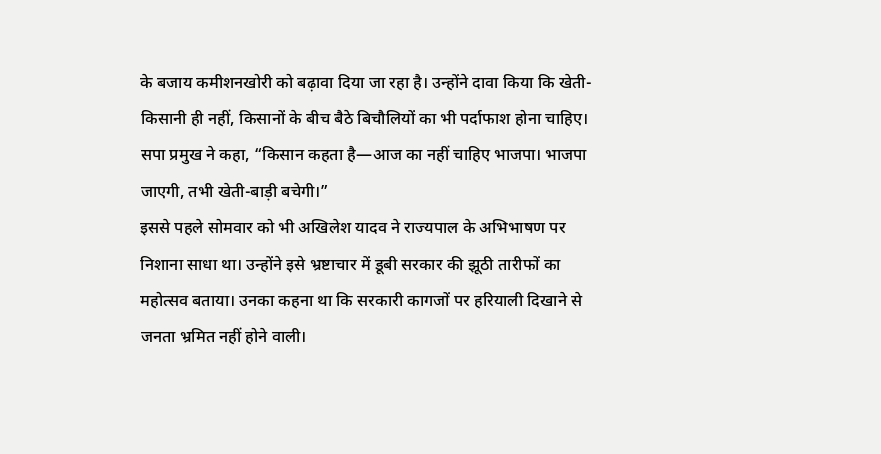के बजाय कमीशनखोरी को बढ़ावा दिया जा रहा है। उन्होंने दावा किया कि खेती-किसानी ही नहीं, किसानों के बीच बैठे बिचौलियों का भी पर्दाफाश होना चाहिए। सपा प्रमुख ने कहा, “किसान कहता है—आज का नहीं चाहिए भाजपा। भाजपा जाएगी, तभी खेती-बाड़ी बचेगी।”
इससे पहले सोमवार को भी अखिलेश यादव ने राज्यपाल के अभिभाषण पर निशाना साधा था। उन्होंने इसे भ्रष्टाचार में डूबी सरकार की झूठी तारीफों का महोत्सव बताया। उनका कहना था कि सरकारी कागजों पर हरियाली दिखाने से जनता भ्रमित नहीं होने वाली।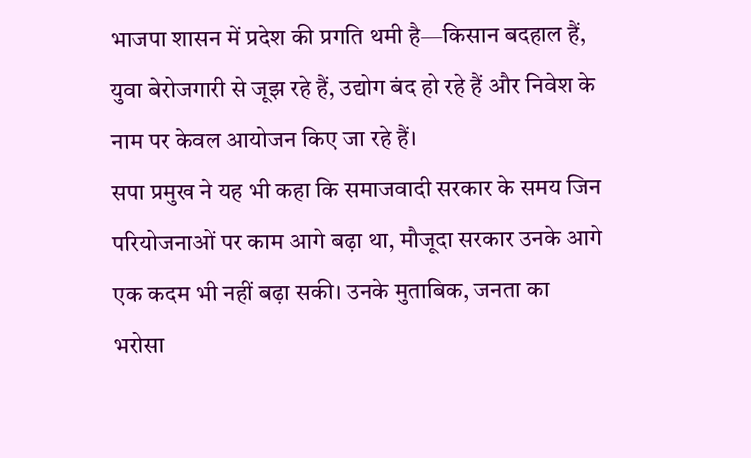भाजपा शासन में प्रदेश की प्रगति थमी है—किसान बदहाल हैं, युवा बेरोजगारी से जूझ रहे हैं, उद्योग बंद हो रहे हैं और निवेश के नाम पर केवल आयोजन किए जा रहे हैं।
सपा प्रमुख ने यह भी कहा कि समाजवादी सरकार के समय जिन परियोजनाओं पर काम आगे बढ़ा था, मौजूदा सरकार उनके आगे एक कदम भी नहीं बढ़ा सकी। उनके मुताबिक, जनता का भरोसा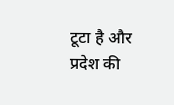टूटा है और प्रदेश की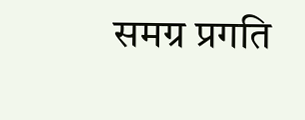समग्र प्रगति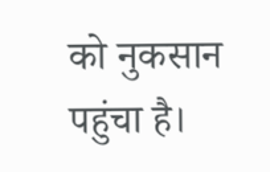को नुकसान पहुंचा है।